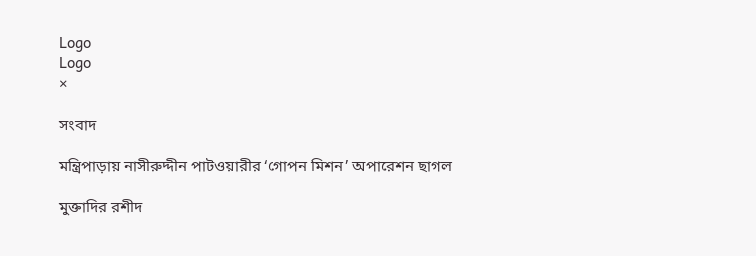Logo
Logo
×

সংবাদ

মন্ত্রিপাড়ায় নাসীরুদ্দীন পাটওয়ারীর ‘গোপন মিশন’ অপারেশন ছাগল

মুক্তাদির রশীদ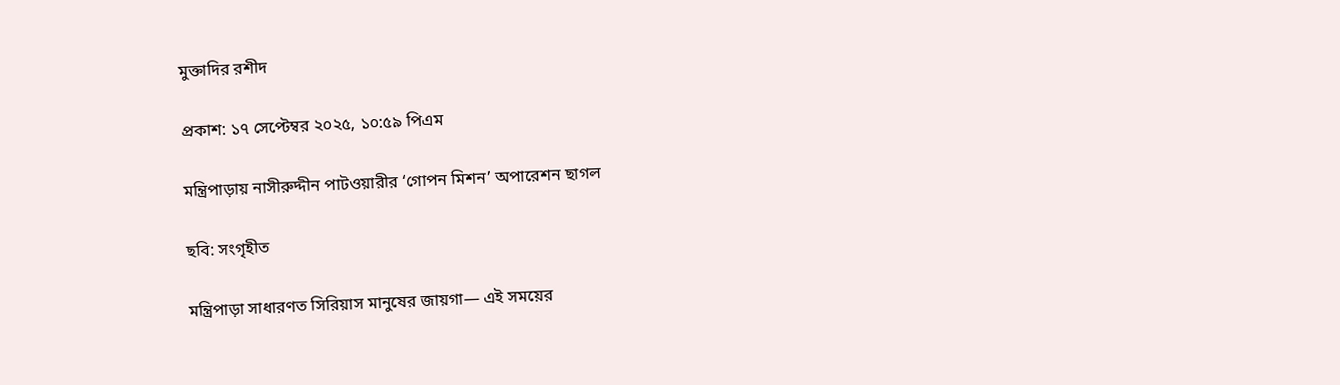মুক্তাদির রশীদ

প্রকাশ: ১৭ সেপ্টেম্বর ২০২৫, ১০:৫৯ পিএম

মন্ত্রিপাড়ায় নাসীরুদ্দীন পাটওয়ারীর ‘গোপন মিশন’ অপারেশন ছাগল

ছবি: সংগৃহীত

মন্ত্রিপাড়া সাধারণত সিরিয়াস মানুষের জায়গা— এই সময়ের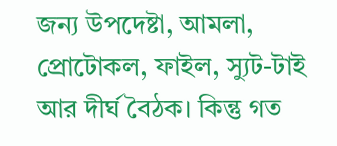জন্য উপদেষ্টা, আমলা, প্রোটোকল, ফাইল, স্যুট-টাই আর দীর্ঘ বৈঠক। কিন্তু গত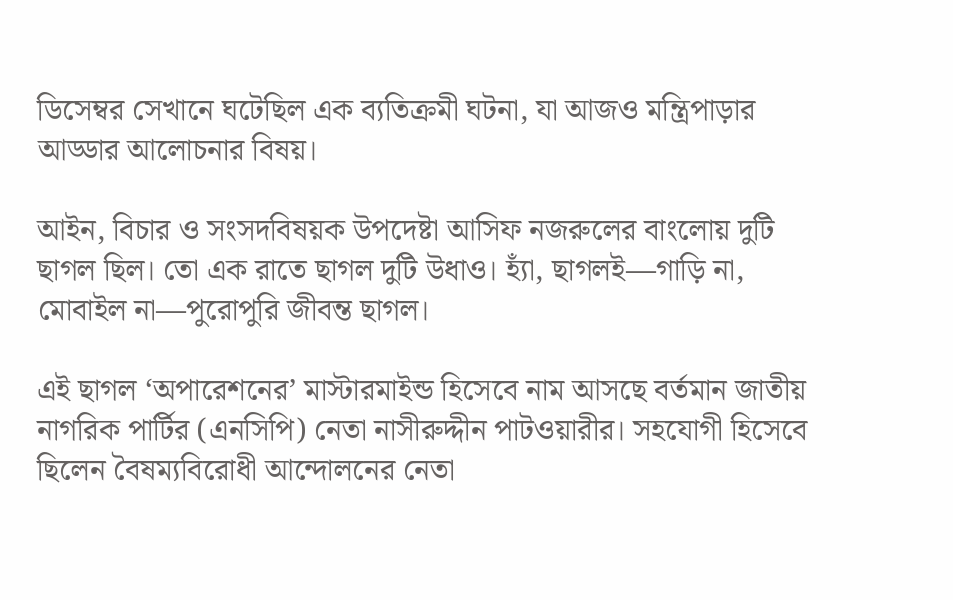ডিসেম্বর সেখানে ঘটেছিল এক ব্যতিক্রমী ঘটনা, যা আজও মন্ত্রিপাড়ার আড্ডার আলোচনার বিষয়।

আইন, বিচার ও সংসদবিষয়ক উপদেষ্টা আসিফ নজরুলের বাংলোয় দুটি ছাগল ছিল। তো এক রাতে ছাগল দুটি উধাও। হ্যাঁ, ছাগলই—গাড়ি না, মোবাইল না—পুরোপুরি জীবন্ত ছাগল।

এই ছাগল ‘অপারেশনের’ মাস্টারমাইন্ড হিসেবে নাম আসছে বর্তমান জাতীয় নাগরিক পার্টির (এনসিপি) নেতা নাসীরুদ্দীন পাটওয়ারীর। সহযোগী হিসেবে ছিলেন বৈষম্যবিরোধী আন্দোলনের নেতা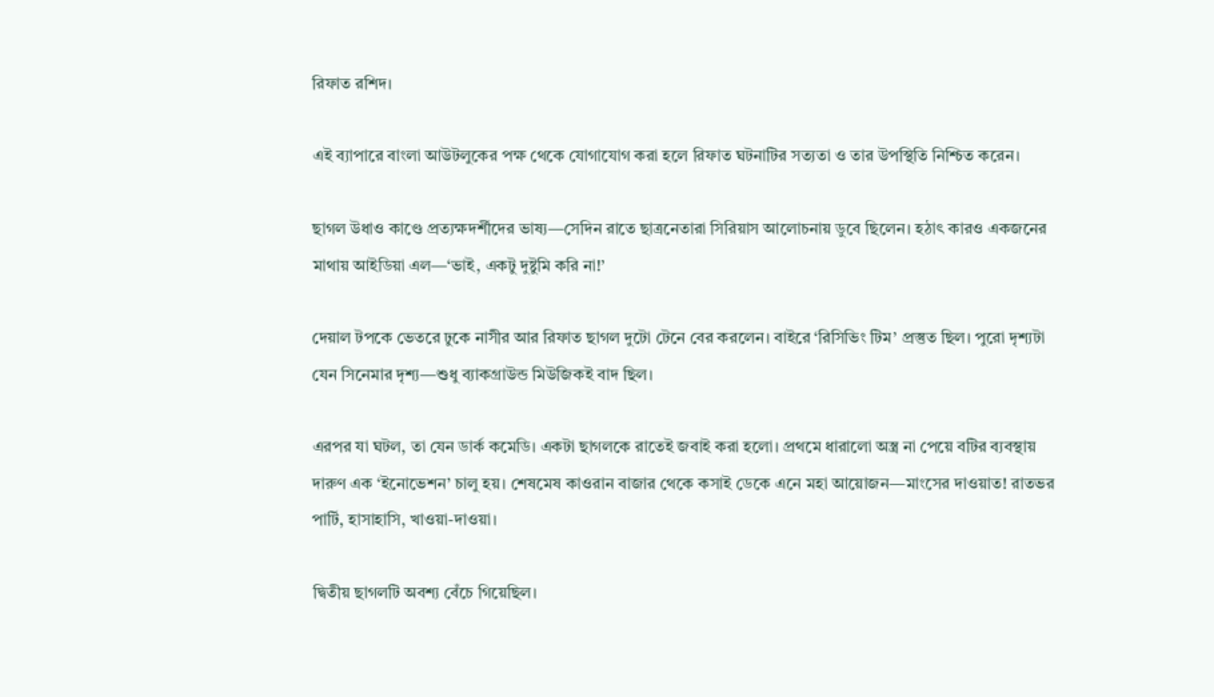রিফাত রশিদ।

এই ব্যাপারে বাংলা আউটলুকের পক্ষ থেকে যোগাযোগ করা হলে রিফাত ঘটনাটির সত্যতা ও তার উপস্থিতি নিশ্চিত করেন।

ছাগল উধাও কাণ্ডে প্রত্যক্ষদর্শীদের ভাষ্য—সেদিন রাতে ছাত্রনেতারা সিরিয়াস আলোচনায় ডুবে ছিলেন। হঠাৎ কারও একজনের মাথায় আইডিয়া এল—‘ভাই, একটু দুষ্টুমি করি না!’

দেয়াল টপকে ভেতরে ঢুকে নাসীর আর রিফাত ছাগল দুটো টেনে বের করলেন। বাইরে ‘রিসিভিং টিম’ প্রস্তুত ছিল। পুরো দৃশ্যটা যেন সিনেমার দৃশ্য—শুধু ব্যাকগ্রাউন্ড মিউজিকই বাদ ছিল।

এরপর যা ঘটল, তা যেন ডার্ক কমেডি। একটা ছাগলকে রাতেই জবাই করা হলো। প্রথমে ধারালো অস্ত্র না পেয়ে বটির ব্যবস্থায় দারুণ এক ‘ইনোভেশন’ চালু হয়। শেষমেষ কাওরান বাজার থেকে কসাই ডেকে এনে মহা আয়োজন—মাংসের দাওয়াত! রাতভর পার্টি, হাসাহাসি, খাওয়া-দাওয়া।

দ্বিতীয় ছাগলটি অবশ্য বেঁচে গিয়েছিল।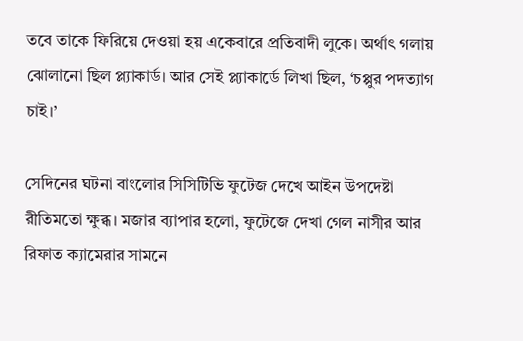তবে তাকে ফিরিয়ে দেওয়া হয় একেবারে প্রতিবাদী লুকে। অর্থাৎ গলায় ঝোলানো ছিল প্ল্যাকার্ড। আর সেই প্ল্যাকার্ডে লিখা ছিল, ‘চপ্পুর পদত্যাগ চাই।’

সেদিনের ঘটনা বাংলোর সিসিটিভি ফুটেজ দেখে আইন উপদেষ্টা রীতিমতো ক্ষুব্ধ। মজার ব্যাপার হলো, ফুটেজে দেখা গেল নাসীর আর রিফাত ক্যামেরার সামনে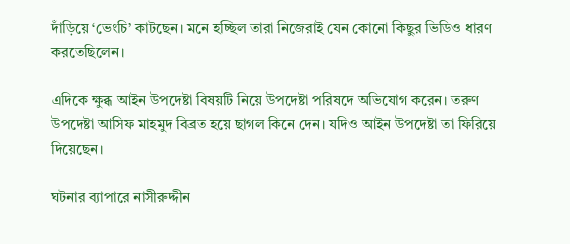দাঁড়িয়ে ‘ভেংচি’ কাটছেন। মনে হচ্ছিল তারা নিজেরাই যেন কোনো কিছুর ভিডিও ধারণ করতেছিলেন।

এদিকে ক্ষুব্ধ আইন উপদেষ্টা বিষয়টি নিয়ে উপদেষ্টা পরিষদে অভিযোগ করেন। তরুণ উপদেষ্টা আসিফ মাহমুদ বিব্রত হয়ে ছাগল কিনে দেন। যদিও আইন উপদেষ্টা তা ফিরিয়ে দিয়েছেন।

ঘটনার ব্যাপারে নাসীরুদ্দীন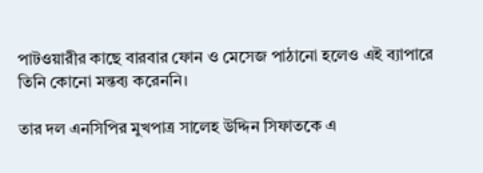পাটওয়ারীর কাছে বারবার ফোন ও মেসেজ পাঠানো হলেও এই ব্যাপারে তিনি কোনো মন্তব্য করেননি।

তার দল এনসিপির মুখপাত্র সালেহ উদ্দিন সিফাতকে এ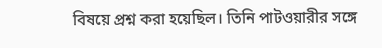বিষয়ে প্রশ্ন করা হয়েছিল। তিনি পাটওয়ারীর সঙ্গে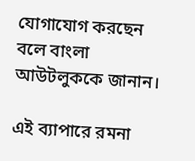যোগাযোগ করছেন বলে বাংলা আউটলুককে জানান।

এই ব্যাপারে রমনা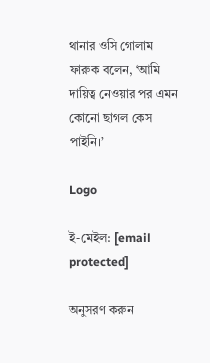থানার ওসি গোলাম ফারুক বলেন, ‘আমি দায়িত্ব নেওয়ার পর এমন কোনো ছাগল কেস পাইনি।’

Logo

ই-মেইল: [email protected]

অনুসরণ করুন